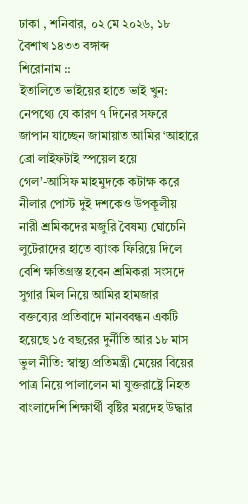ঢাকা , শনিবার, ০২ মে ২০২৬, ১৮ বৈশাখ ১৪৩৩ বঙ্গাব্দ
শিরোনাম ::
ইতালিতে ভাইয়ের হাতে ভাই খুন: নেপথ্যে যে কারণ ৭ দিনের সফরে জাপান যাচ্ছেন জামায়াত আমির ‘আহারে ব্রো লাইফটাই স্পয়েল হয়ে গেল’-আসিফ মাহমুদকে কটাক্ষ করে নীলার পোস্ট দুই দশকেও উপকূলীয় নারী শ্রমিকদের মজুরি বৈষম্য ঘোচেনি লুটেরাদের হাতে ব্যাংক ফিরিয়ে দিলে বেশি ক্ষতিগ্রস্ত হবেন শ্রমিকরা সংসদে সুগার মিল নিয়ে আমির হামজার বক্তব্যের প্রতিবাদে মানববন্ধন একটি হয়েছে ১৫ বছরের দুর্নীতি আর ১৮ মাস ভুল নীতি: স্বাস্থ্য প্রতিমন্ত্রী মেয়ের বিয়ের পাত্র নিয়ে পালালেন মা যুক্তরাষ্ট্রে নিহত বাংলাদেশি শিক্ষার্থী বৃষ্টির মরদেহ উদ্ধার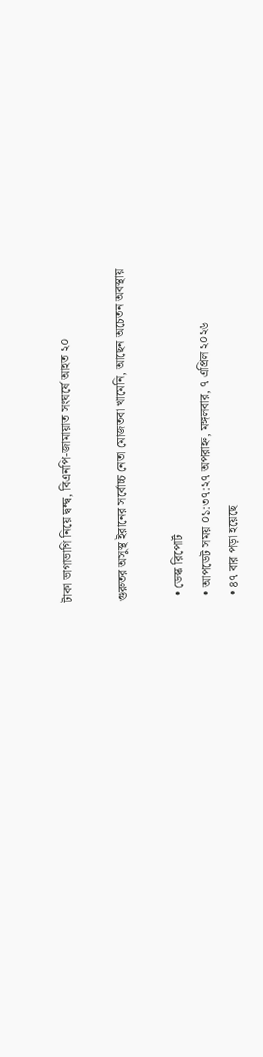টাকা ভাগাভাগি নিয়ে দ্বন্দ্ব, বিএনপি-জামায়াত সংঘর্ষে আহত ২০

গুরুতর অসুস্থ ইরানের সর্বোচ্চ নেতা মোজতবা খামেনি, আছেন অচেতন অবস্থায়

  • ডেস্ক রিপোর্ট
  • আপডেট সময় ০১:৩৭:২৭ অপরাহ্ন, মঙ্গলবার, ৭ এপ্রিল ২০২৬
  • ৪৭ বার পড়া হয়েছে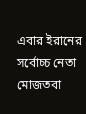এবার ইরানের সর্বোচ্চ নেতা মোজতবা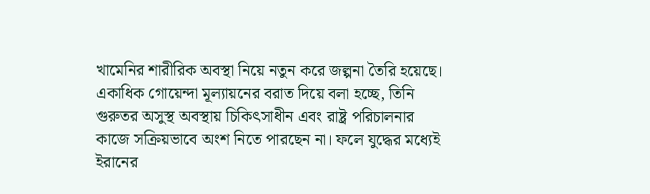খামেনির শারীরিক অবস্থা নিয়ে নতুন করে জল্পনা তৈরি হয়েছে। একাধিক গোয়েন্দা মূল্যায়নের বরাত দিয়ে বলা হচ্ছে, তিনি গুরুতর অসুস্থ অবস্থায় চিকিৎসাধীন এবং রাষ্ট্র পরিচালনার কাজে সক্রিয়ভাবে অংশ নিতে পারছেন না। ফলে যুদ্ধের মধ্যেই ইরানের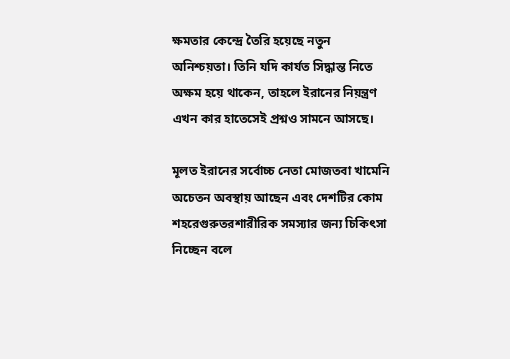ক্ষমতার কেন্দ্রে তৈরি হয়েছে নতুন অনিশ্চয়তা। তিনি যদি কার্যত সিদ্ধান্ত নিতে অক্ষম হয়ে থাকেন, তাহলে ইরানের নিয়ন্ত্রণ এখন কার হাতেসেই প্রশ্নও সামনে আসছে।

মূলত ইরানের সর্বোচ্চ নেতা মোজতবা খামেনি অচেতন অবস্থায় আছেন এবং দেশটির কোম শহরেগুরুতরশারীরিক সমস্যার জন্য চিকিৎসা নিচ্ছেন বলে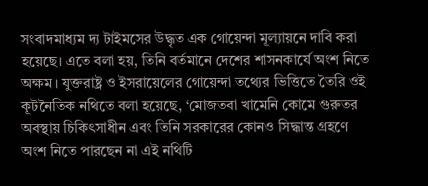সংবাদমাধ্যম দ্য টাইমসের উদ্ধৃত এক গোয়েন্দা মূল্যায়নে দাবি করা হয়েছে। এতে বলা হয়, তিনি বর্তমানে দেশের শাসনকার্যে অংশ নিতে অক্ষম। যুক্তরাষ্ট্র ও ইসরায়েলের গোয়েন্দা তথ্যের ভিত্তিতে তৈরি ওই কূটনৈতিক নথিতে বলা হয়েছে, ‘মোজতবা খামেনি কোমে গুরুতর অবস্থায় চিকিৎসাধীন এবং তিনি সরকারের কোনও সিদ্ধান্ত গ্রহণে অংশ নিতে পারছেন না এই নথিটি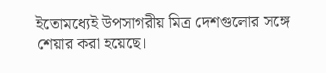ইতোমধ্যেই উপসাগরীয় মিত্র দেশগুলোর সঙ্গে শেয়ার করা হয়েছে।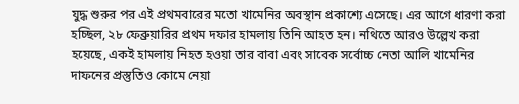যুদ্ধ শুরুর পর এই প্রথমবারের মতো খামেনির অবস্থান প্রকাশ্যে এসেছে। এর আগে ধারণা করা হচ্ছিল, ২৮ ফেব্রুয়ারির প্রথম দফার হামলায় তিনি আহত হন। নথিতে আরও উল্লেখ করা হয়েছে, একই হামলায় নিহত হওয়া তার বাবা এবং সাবেক সর্বোচ্চ নেতা আলি খামেনির দাফনের প্রস্তুতিও কোমে নেয়া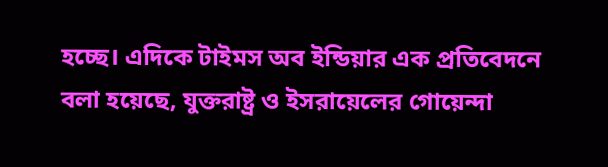হচ্ছে। এদিকে টাইমস অব ইন্ডিয়ার এক প্রতিবেদনে বলা হয়েছে, যুক্তরাষ্ট্র ও ইসরায়েলের গোয়েন্দা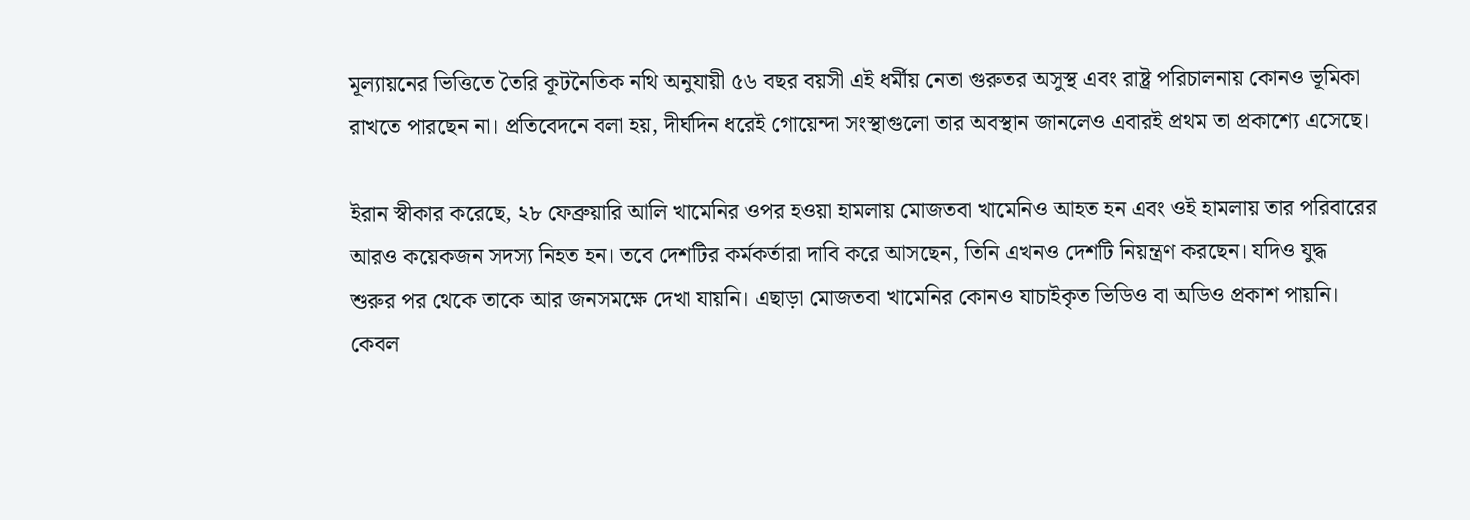মূল্যায়নের ভিত্তিতে তৈরি কূটনৈতিক নথি অনুযায়ী ৫৬ বছর বয়সী এই ধর্মীয় নেতা গুরুতর অসুস্থ এবং রাষ্ট্র পরিচালনায় কোনও ভূমিকা রাখতে পারছেন না। প্রতিবেদনে বলা হয়, দীর্ঘদিন ধরেই গোয়েন্দা সংস্থাগুলো তার অবস্থান জানলেও এবারই প্রথম তা প্রকাশ্যে এসেছে।

ইরান স্বীকার করেছে, ২৮ ফেব্রুয়ারি আলি খামেনির ওপর হওয়া হামলায় মোজতবা খামেনিও আহত হন এবং ওই হামলায় তার পরিবারের আরও কয়েকজন সদস্য নিহত হন। তবে দেশটির কর্মকর্তারা দাবি করে আসছেন, তিনি এখনও দেশটি নিয়ন্ত্রণ করছেন। যদিও যুদ্ধ শুরুর পর থেকে তাকে আর জনসমক্ষে দেখা যায়নি। এছাড়া মোজতবা খামেনির কোনও যাচাইকৃত ভিডিও বা অডিও প্রকাশ পায়নি। কেবল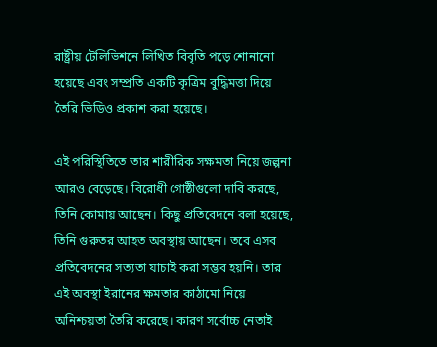রাষ্ট্রীয় টেলিভিশনে লিখিত বিবৃতি পড়ে শোনানো হয়েছে এবং সম্প্রতি একটি কৃত্রিম বুদ্ধিমত্তা দিয়ে তৈরি ভিডিও প্রকাশ করা হয়েছে।

এই পরিস্থিতিতে তার শারীরিক সক্ষমতা নিয়ে জল্পনা আরও বেড়েছে। বিরোধী গোষ্ঠীগুলো দাবি করছে, তিনি কোমায় আছেন। কিছু প্রতিবেদনে বলা হয়েছে, তিনি গুরুতর আহত অবস্থায় আছেন। তবে এসব প্রতিবেদনের সত্যতা যাচাই করা সম্ভব হয়নি। তার এই অবস্থা ইরানের ক্ষমতার কাঠামো নিয়ে অনিশ্চয়তা তৈরি করেছে। কারণ সর্বোচ্চ নেতাই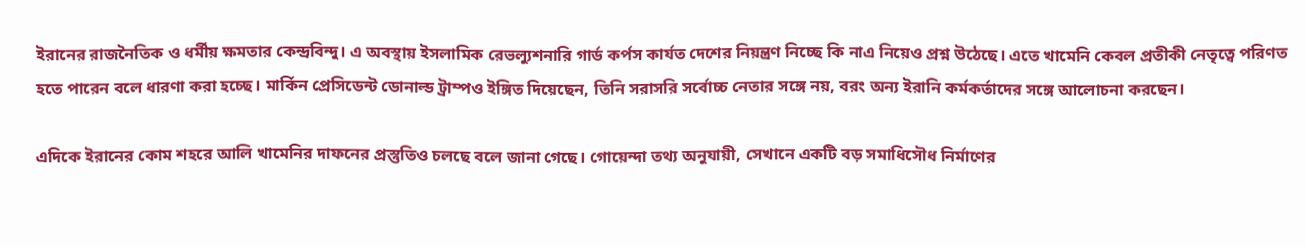ইরানের রাজনৈতিক ও ধর্মীয় ক্ষমতার কেন্দ্রবিন্দু। এ অবস্থায় ইসলামিক রেভল্যুশনারি গার্ড কর্পস কার্যত দেশের নিয়ন্ত্রণ নিচ্ছে কি নাএ নিয়েও প্রশ্ন উঠেছে। এতে খামেনি কেবল প্রতীকী নেতৃত্বে পরিণত হতে পারেন বলে ধারণা করা হচ্ছে। মার্কিন প্রেসিডেন্ট ডোনাল্ড ট্রাম্পও ইঙ্গিত দিয়েছেন, তিনি সরাসরি সর্বোচ্চ নেতার সঙ্গে নয়, বরং অন্য ইরানি কর্মকর্তাদের সঙ্গে আলোচনা করছেন।

এদিকে ইরানের কোম শহরে আলি খামেনির দাফনের প্রস্তুতিও চলছে বলে জানা গেছে। গোয়েন্দা তথ্য অনুযায়ী, সেখানে একটি বড় সমাধিসৌধ নির্মাণের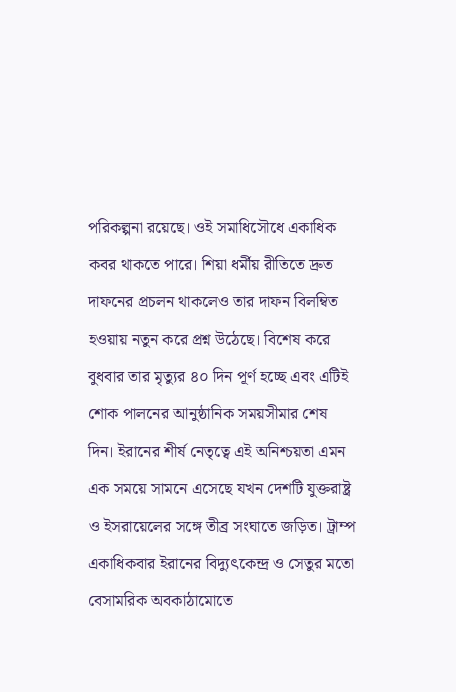পরিকল্পনা রয়েছে। ওই সমাধিসৌধে একাধিক কবর থাকতে পারে। শিয়া ধর্মীয় রীতিতে দ্রুত দাফনের প্রচলন থাকলেও তার দাফন বিলম্বিত হওয়ায় নতুন করে প্রশ্ন উঠেছে। বিশেষ করে বুধবার তার মৃত্যুর ৪০ দিন পূর্ণ হচ্ছে এবং এটিই শোক পালনের আনুষ্ঠানিক সময়সীমার শেষ দিন। ইরানের শীর্ষ নেতৃত্বে এই অনিশ্চয়তা এমন এক সময়ে সামনে এসেছে যখন দেশটি যুক্তরাষ্ট্র ও ইসরায়েলের সঙ্গে তীব্র সংঘাতে জড়িত। ট্রাম্প একাধিকবার ইরানের বিদ্যুৎকেন্দ্র ও সেতুর মতো বেসামরিক অবকাঠামোতে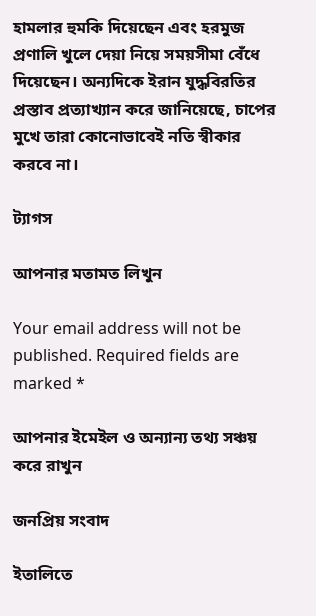হামলার হুমকি দিয়েছেন এবং হরমুজ প্রণালি খুলে দেয়া নিয়ে সময়সীমা বেঁধে দিয়েছেন। অন্যদিকে ইরান যুদ্ধবিরতির প্রস্তাব প্রত্যাখ্যান করে জানিয়েছে, চাপের মুখে তারা কোনোভাবেই নতি স্বীকার করবে না।

ট্যাগস

আপনার মতামত লিখুন

Your email address will not be published. Required fields are marked *

আপনার ইমেইল ও অন্যান্য তথ্য সঞ্চয় করে রাখুন

জনপ্রিয় সংবাদ

ইতালিতে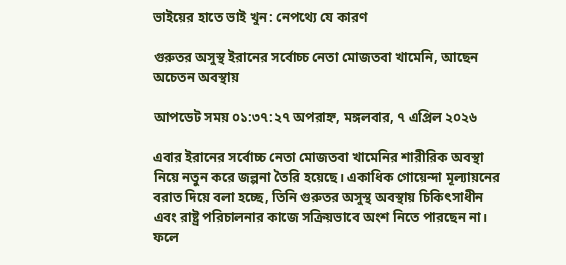ভাইয়ের হাতে ভাই খুন: নেপথ্যে যে কারণ

গুরুতর অসুস্থ ইরানের সর্বোচ্চ নেতা মোজতবা খামেনি, আছেন অচেতন অবস্থায়

আপডেট সময় ০১:৩৭:২৭ অপরাহ্ন, মঙ্গলবার, ৭ এপ্রিল ২০২৬

এবার ইরানের সর্বোচ্চ নেতা মোজতবা খামেনির শারীরিক অবস্থা নিয়ে নতুন করে জল্পনা তৈরি হয়েছে। একাধিক গোয়েন্দা মূল্যায়নের বরাত দিয়ে বলা হচ্ছে, তিনি গুরুতর অসুস্থ অবস্থায় চিকিৎসাধীন এবং রাষ্ট্র পরিচালনার কাজে সক্রিয়ভাবে অংশ নিতে পারছেন না। ফলে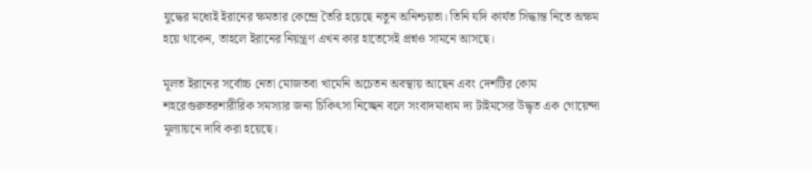যুদ্ধের মধ্যেই ইরানের ক্ষমতার কেন্দ্রে তৈরি হয়েছে নতুন অনিশ্চয়তা। তিনি যদি কার্যত সিদ্ধান্ত নিতে অক্ষম হয়ে থাকেন, তাহলে ইরানের নিয়ন্ত্রণ এখন কার হাতেসেই প্রশ্নও সামনে আসছে।

মূলত ইরানের সর্বোচ্চ নেতা মোজতবা খামেনি অচেতন অবস্থায় আছেন এবং দেশটির কোম শহরেগুরুতরশারীরিক সমস্যার জন্য চিকিৎসা নিচ্ছেন বলে সংবাদমাধ্যম দ্য টাইমসের উদ্ধৃত এক গোয়েন্দা মূল্যায়নে দাবি করা হয়েছে।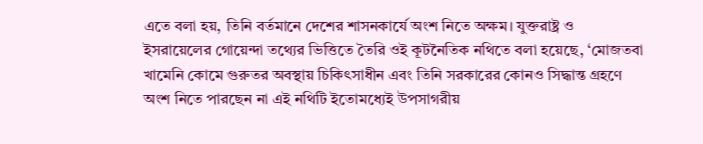এতে বলা হয়, তিনি বর্তমানে দেশের শাসনকার্যে অংশ নিতে অক্ষম। যুক্তরাষ্ট্র ও ইসরায়েলের গোয়েন্দা তথ্যের ভিত্তিতে তৈরি ওই কূটনৈতিক নথিতে বলা হয়েছে, ‘মোজতবা খামেনি কোমে গুরুতর অবস্থায় চিকিৎসাধীন এবং তিনি সরকারের কোনও সিদ্ধান্ত গ্রহণে অংশ নিতে পারছেন না এই নথিটি ইতোমধ্যেই উপসাগরীয়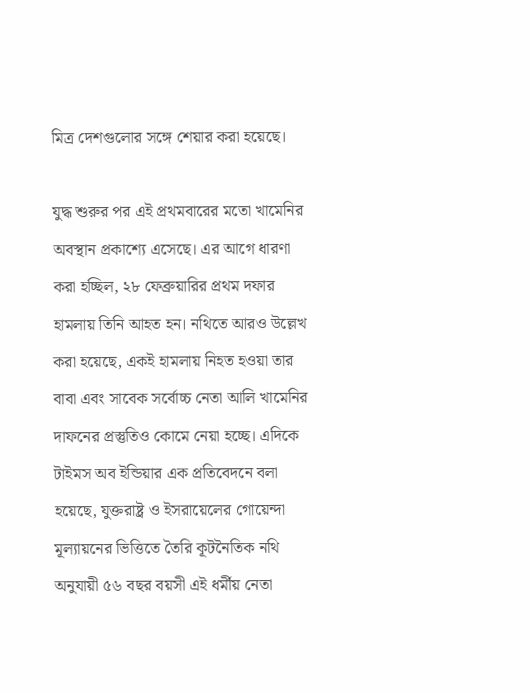মিত্র দেশগুলোর সঙ্গে শেয়ার করা হয়েছে।

যুদ্ধ শুরুর পর এই প্রথমবারের মতো খামেনির অবস্থান প্রকাশ্যে এসেছে। এর আগে ধারণা করা হচ্ছিল, ২৮ ফেব্রুয়ারির প্রথম দফার হামলায় তিনি আহত হন। নথিতে আরও উল্লেখ করা হয়েছে, একই হামলায় নিহত হওয়া তার বাবা এবং সাবেক সর্বোচ্চ নেতা আলি খামেনির দাফনের প্রস্তুতিও কোমে নেয়া হচ্ছে। এদিকে টাইমস অব ইন্ডিয়ার এক প্রতিবেদনে বলা হয়েছে, যুক্তরাষ্ট্র ও ইসরায়েলের গোয়েন্দা মূল্যায়নের ভিত্তিতে তৈরি কূটনৈতিক নথি অনুযায়ী ৫৬ বছর বয়সী এই ধর্মীয় নেতা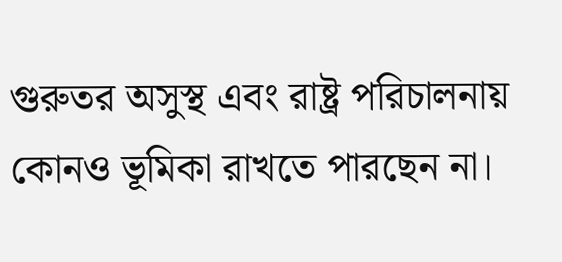গুরুতর অসুস্থ এবং রাষ্ট্র পরিচালনায় কোনও ভূমিকা রাখতে পারছেন না।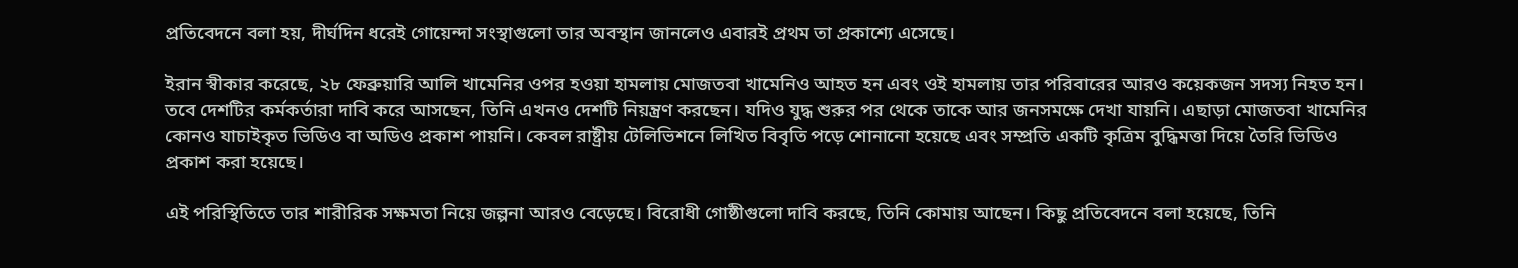প্রতিবেদনে বলা হয়, দীর্ঘদিন ধরেই গোয়েন্দা সংস্থাগুলো তার অবস্থান জানলেও এবারই প্রথম তা প্রকাশ্যে এসেছে।

ইরান স্বীকার করেছে, ২৮ ফেব্রুয়ারি আলি খামেনির ওপর হওয়া হামলায় মোজতবা খামেনিও আহত হন এবং ওই হামলায় তার পরিবারের আরও কয়েকজন সদস্য নিহত হন। তবে দেশটির কর্মকর্তারা দাবি করে আসছেন, তিনি এখনও দেশটি নিয়ন্ত্রণ করছেন। যদিও যুদ্ধ শুরুর পর থেকে তাকে আর জনসমক্ষে দেখা যায়নি। এছাড়া মোজতবা খামেনির কোনও যাচাইকৃত ভিডিও বা অডিও প্রকাশ পায়নি। কেবল রাষ্ট্রীয় টেলিভিশনে লিখিত বিবৃতি পড়ে শোনানো হয়েছে এবং সম্প্রতি একটি কৃত্রিম বুদ্ধিমত্তা দিয়ে তৈরি ভিডিও প্রকাশ করা হয়েছে।

এই পরিস্থিতিতে তার শারীরিক সক্ষমতা নিয়ে জল্পনা আরও বেড়েছে। বিরোধী গোষ্ঠীগুলো দাবি করছে, তিনি কোমায় আছেন। কিছু প্রতিবেদনে বলা হয়েছে, তিনি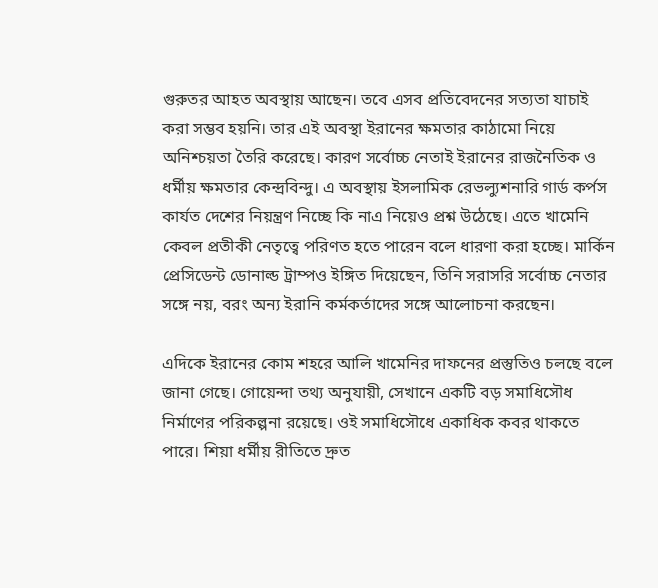গুরুতর আহত অবস্থায় আছেন। তবে এসব প্রতিবেদনের সত্যতা যাচাই করা সম্ভব হয়নি। তার এই অবস্থা ইরানের ক্ষমতার কাঠামো নিয়ে অনিশ্চয়তা তৈরি করেছে। কারণ সর্বোচ্চ নেতাই ইরানের রাজনৈতিক ও ধর্মীয় ক্ষমতার কেন্দ্রবিন্দু। এ অবস্থায় ইসলামিক রেভল্যুশনারি গার্ড কর্পস কার্যত দেশের নিয়ন্ত্রণ নিচ্ছে কি নাএ নিয়েও প্রশ্ন উঠেছে। এতে খামেনি কেবল প্রতীকী নেতৃত্বে পরিণত হতে পারেন বলে ধারণা করা হচ্ছে। মার্কিন প্রেসিডেন্ট ডোনাল্ড ট্রাম্পও ইঙ্গিত দিয়েছেন, তিনি সরাসরি সর্বোচ্চ নেতার সঙ্গে নয়, বরং অন্য ইরানি কর্মকর্তাদের সঙ্গে আলোচনা করছেন।

এদিকে ইরানের কোম শহরে আলি খামেনির দাফনের প্রস্তুতিও চলছে বলে জানা গেছে। গোয়েন্দা তথ্য অনুযায়ী, সেখানে একটি বড় সমাধিসৌধ নির্মাণের পরিকল্পনা রয়েছে। ওই সমাধিসৌধে একাধিক কবর থাকতে পারে। শিয়া ধর্মীয় রীতিতে দ্রুত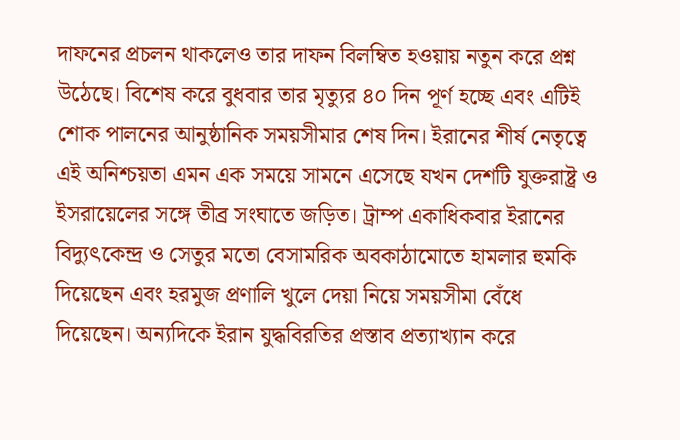দাফনের প্রচলন থাকলেও তার দাফন বিলম্বিত হওয়ায় নতুন করে প্রশ্ন উঠেছে। বিশেষ করে বুধবার তার মৃত্যুর ৪০ দিন পূর্ণ হচ্ছে এবং এটিই শোক পালনের আনুষ্ঠানিক সময়সীমার শেষ দিন। ইরানের শীর্ষ নেতৃত্বে এই অনিশ্চয়তা এমন এক সময়ে সামনে এসেছে যখন দেশটি যুক্তরাষ্ট্র ও ইসরায়েলের সঙ্গে তীব্র সংঘাতে জড়িত। ট্রাম্প একাধিকবার ইরানের বিদ্যুৎকেন্দ্র ও সেতুর মতো বেসামরিক অবকাঠামোতে হামলার হুমকি দিয়েছেন এবং হরমুজ প্রণালি খুলে দেয়া নিয়ে সময়সীমা বেঁধে দিয়েছেন। অন্যদিকে ইরান যুদ্ধবিরতির প্রস্তাব প্রত্যাখ্যান করে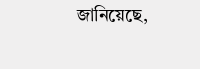জানিয়েছে,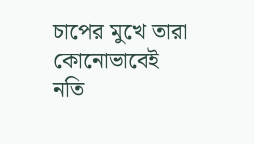চাপের মুখে তারা কোনোভাবেই নতি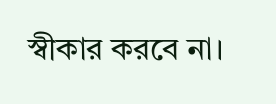স্বীকার করবে না।